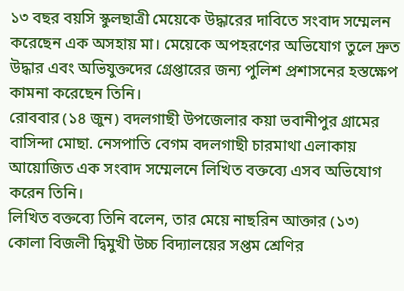১৩ বছর বয়সি স্কুলছাত্রী মেয়েকে উদ্ধারের দাবিতে সংবাদ সম্মেলন করেছেন এক অসহায় মা। মেয়েকে অপহরণের অভিযোগ তুলে দ্রুত উদ্ধার এবং অভিযুক্তদের গ্রেপ্তারের জন্য পুলিশ প্রশাসনের হস্তক্ষেপ কামনা করেছেন তিনি।
রোববার (১৪ জুন) বদলগাছী উপজেলার কয়া ভবানীপুর গ্রামের বাসিন্দা মোছা. নেসপাতি বেগম বদলগাছী চারমাথা এলাকায় আয়োজিত এক সংবাদ সম্মেলনে লিখিত বক্তব্যে এসব অভিযোগ করেন তিনি।
লিখিত বক্তব্যে তিনি বলেন, তার মেয়ে নাছরিন আক্তার (১৩) কোলা বিজলী দ্বিমুখী উচ্চ বিদ্যালয়ের সপ্তম শ্রেণির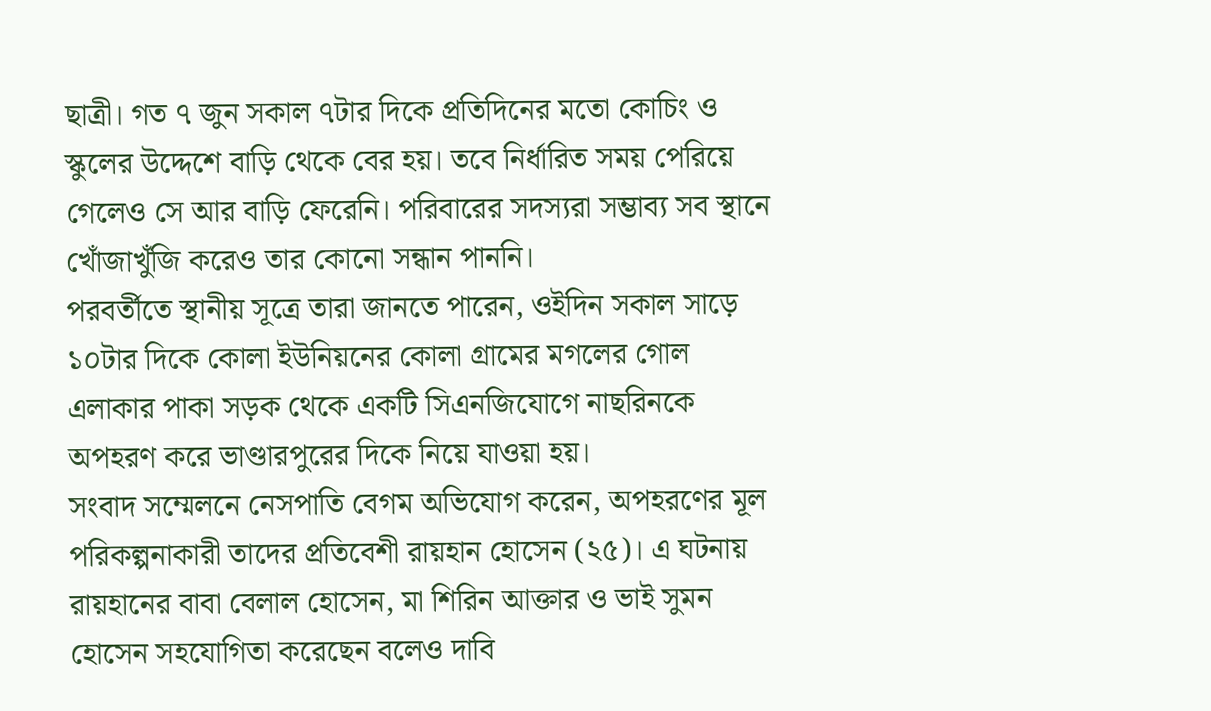ছাত্রী। গত ৭ জুন সকাল ৭টার দিকে প্রতিদিনের মতো কোচিং ও স্কুলের উদ্দেশে বাড়ি থেকে বের হয়। তবে নির্ধারিত সময় পেরিয়ে গেলেও সে আর বাড়ি ফেরেনি। পরিবারের সদস্যরা সম্ভাব্য সব স্থানে খোঁজাখুঁজি করেও তার কোনো সন্ধান পাননি।
পরবর্তীতে স্থানীয় সূত্রে তারা জানতে পারেন, ওইদিন সকাল সাড়ে ১০টার দিকে কোলা ইউনিয়নের কোলা গ্রামের মগলের গোল এলাকার পাকা সড়ক থেকে একটি সিএনজিযোগে নাছরিনকে অপহরণ করে ভাণ্ডারপুরের দিকে নিয়ে যাওয়া হয়।
সংবাদ সম্মেলনে নেসপাতি বেগম অভিযোগ করেন, অপহরণের মূল পরিকল্পনাকারী তাদের প্রতিবেশী রায়হান হোসেন (২৫)। এ ঘটনায় রায়হানের বাবা বেলাল হোসেন, মা শিরিন আক্তার ও ভাই সুমন হোসেন সহযোগিতা করেছেন বলেও দাবি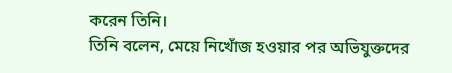করেন তিনি।
তিনি বলেন, মেয়ে নিখোঁজ হওয়ার পর অভিযুক্তদের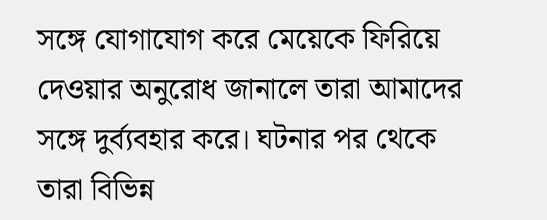সঙ্গে যোগাযোগ করে মেয়েকে ফিরিয়ে দেওয়ার অনুরোধ জানালে তারা আমাদের সঙ্গে দুর্ব্যবহার করে। ঘটনার পর থেকে তারা বিভিন্ন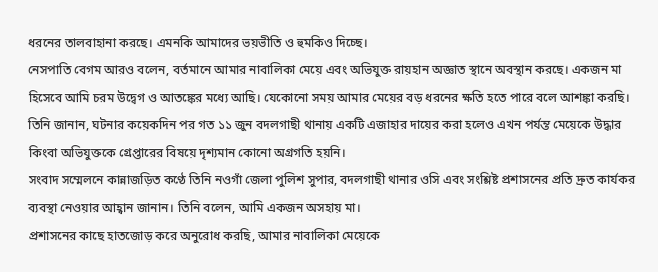ধরনের তালবাহানা করছে। এমনকি আমাদের ভয়ভীতি ও হুমকিও দিচ্ছে।
নেসপাতি বেগম আরও বলেন, বর্তমানে আমার নাবালিকা মেয়ে এবং অভিযুক্ত রায়হান অজ্ঞাত স্থানে অবস্থান করছে। একজন মা হিসেবে আমি চরম উদ্বেগ ও আতঙ্কের মধ্যে আছি। যেকোনো সময় আমার মেয়ের বড় ধরনের ক্ষতি হতে পারে বলে আশঙ্কা করছি।
তিনি জানান, ঘটনার কয়েকদিন পর গত ১১ জুন বদলগাছী থানায় একটি এজাহার দায়ের করা হলেও এখন পর্যন্ত মেয়েকে উদ্ধার কিংবা অভিযুক্তকে গ্রেপ্তারের বিষয়ে দৃশ্যমান কোনো অগ্রগতি হয়নি।
সংবাদ সম্মেলনে কান্নাজড়িত কণ্ঠে তিনি নওগাঁ জেলা পুলিশ সুপার, বদলগাছী থানার ওসি এবং সংশ্লিষ্ট প্রশাসনের প্রতি দ্রুত কার্যকর ব্যবস্থা নেওয়ার আহ্বান জানান। তিনি বলেন, আমি একজন অসহায় মা।
প্রশাসনের কাছে হাতজোড় করে অনুরোধ করছি, আমার নাবালিকা মেয়েকে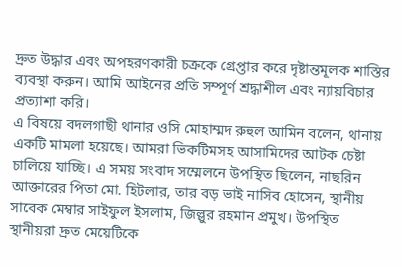দ্রুত উদ্ধার এবং অপহরণকারী চক্রকে গ্রেপ্তার করে দৃষ্টান্তমূলক শাস্তির ব্যবস্থা করুন। আমি আইনের প্রতি সম্পূর্ণ শ্রদ্ধাশীল এবং ন্যায়বিচার প্রত্যাশা করি।
এ বিষয়ে বদলগাছী থানার ওসি মোহাম্মদ রুহুল আমিন বলেন, থানায় একটি মামলা হয়েছে। আমরা ভিকটিমসহ আসামিদের আটক চেষ্টা চালিয়ে যাচ্ছি। এ সময় সংবাদ সম্মেলনে উপস্থিত ছিলেন, নাছরিন আক্তারের পিতা মো. হিটলার, তার বড় ভাই নাসিব হোসেন, স্থানীয় সাবেক মেম্বার সাইফুল ইসলাম, জিল্লুর রহমান প্রমুখ। উপস্থিত স্থানীয়রা দ্রুত মেয়েটিকে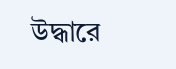উদ্ধারে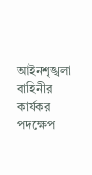আইনশৃঙ্খলা বাহিনীর কার্যকর পদক্ষেপ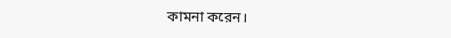কামনা করেন।